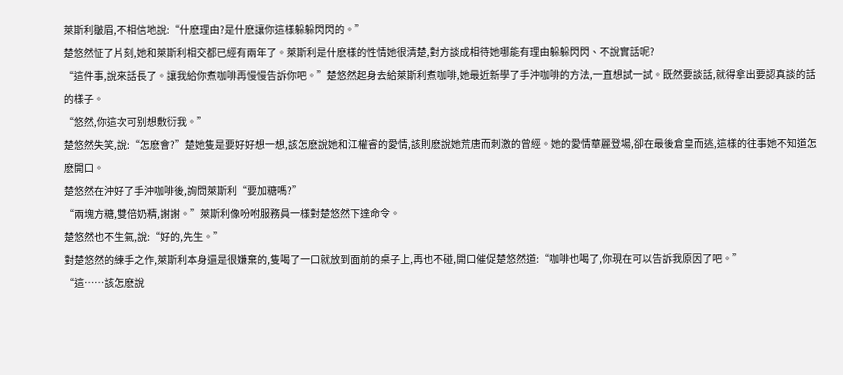萊斯利皺眉,不相信地說:“什麽理由?是什麽讓你這樣躲躲閃閃的。”
楚悠然怔了片刻,她和萊斯利相交都已經有兩年了。萊斯利是什麽樣的性情她很清楚,對方談成相待她哪能有理由躲躲閃閃、不說實話呢?
“這件事,說來話長了。讓我給你煮咖啡再慢慢告訴你吧。”楚悠然起身去給萊斯利煮咖啡,她最近新學了手沖咖啡的方法,一直想試一試。既然要談話,就得拿出要認真談的話的樣子。
“悠然,你這次可别想敷衍我。”
楚悠然失笑,說:“怎麽會?”楚她隻是要好好想一想,該怎麽說她和江權睿的愛情,該則麽說她荒唐而刺激的曾經。她的愛情華麗登場,卻在最後倉皇而逃,這樣的往事她不知道怎麽開口。
楚悠然在沖好了手沖咖啡後,詢問萊斯利“要加糖嗎?”
“兩塊方糖,雙倍奶精,謝謝。”萊斯利像吩咐服務員一樣對楚悠然下達命令。
楚悠然也不生氣,說:“好的,先生。”
對楚悠然的練手之作,萊斯利本身還是很嫌棄的,隻喝了一口就放到面前的桌子上,再也不碰,開口催促楚悠然道:“咖啡也喝了,你現在可以告訴我原因了吧。”
“這……該怎麽說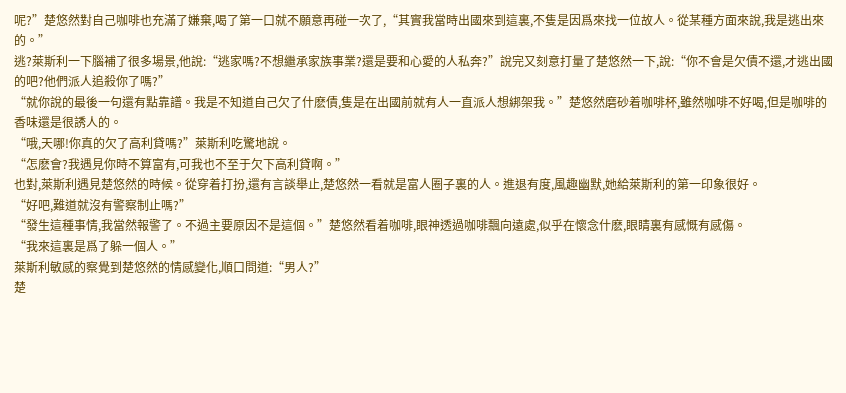呢?”楚悠然對自己咖啡也充滿了嫌棄,喝了第一口就不願意再碰一次了,“其實我當時出國來到這裏,不隻是因爲來找一位故人。從某種方面來說,我是逃出來的。”
逃?萊斯利一下腦補了很多場景,他說:“逃家嗎?不想繼承家族事業?還是要和心愛的人私奔?”說完又刻意打量了楚悠然一下,說:“你不會是欠債不還,才逃出國的吧?他們派人追殺你了嗎?”
“就你說的最後一句還有點靠譜。我是不知道自己欠了什麽債,隻是在出國前就有人一直派人想綁架我。”楚悠然磨砂着咖啡杯,雖然咖啡不好喝,但是咖啡的香味還是很誘人的。
“哦,天哪!你真的欠了高利貸嗎?”萊斯利吃驚地說。
“怎麽會?我遇見你時不算富有,可我也不至于欠下高利貸啊。”
也對,萊斯利遇見楚悠然的時候。從穿着打扮,還有言談舉止,楚悠然一看就是富人圈子裏的人。進退有度,風趣幽默,她給萊斯利的第一印象很好。
“好吧,難道就沒有警察制止嗎?”
“發生這種事情,我當然報警了。不過主要原因不是這個。”楚悠然看着咖啡,眼神透過咖啡飄向遠處,似乎在懷念什麽,眼睛裏有感慨有感傷。
“我來這裏是爲了躲一個人。”
萊斯利敏感的察覺到楚悠然的情感變化,順口問道:“男人?”
楚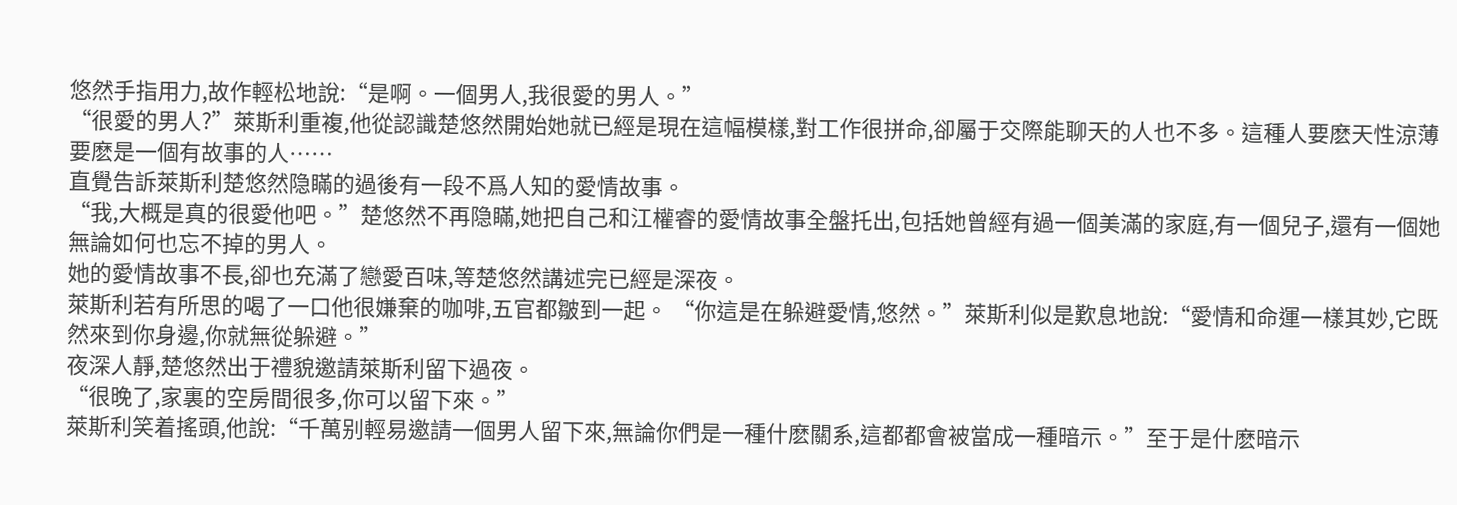悠然手指用力,故作輕松地說:“是啊。一個男人,我很愛的男人。”
“很愛的男人?”萊斯利重複,他從認識楚悠然開始她就已經是現在這幅模樣,對工作很拼命,卻屬于交際能聊天的人也不多。這種人要麽天性涼薄要麽是一個有故事的人……
直覺告訴萊斯利楚悠然隐瞞的過後有一段不爲人知的愛情故事。
“我,大概是真的很愛他吧。”楚悠然不再隐瞞,她把自己和江權睿的愛情故事全盤托出,包括她曾經有過一個美滿的家庭,有一個兒子,還有一個她無論如何也忘不掉的男人。
她的愛情故事不長,卻也充滿了戀愛百味,等楚悠然講述完已經是深夜。
萊斯利若有所思的喝了一口他很嫌棄的咖啡,五官都皺到一起。 “你這是在躲避愛情,悠然。”萊斯利似是歎息地說:“愛情和命運一樣其妙,它既然來到你身邊,你就無從躲避。”
夜深人靜,楚悠然出于禮貌邀請萊斯利留下過夜。
“很晚了,家裏的空房間很多,你可以留下來。”
萊斯利笑着搖頭,他說:“千萬别輕易邀請一個男人留下來,無論你們是一種什麽關系,這都都會被當成一種暗示。”至于是什麽暗示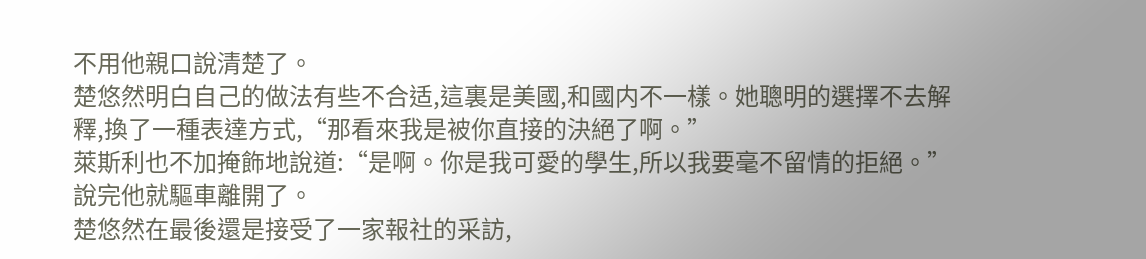不用他親口說清楚了。
楚悠然明白自己的做法有些不合适,這裏是美國,和國内不一樣。她聰明的選擇不去解釋,換了一種表達方式,“那看來我是被你直接的決絕了啊。”
萊斯利也不加掩飾地說道:“是啊。你是我可愛的學生,所以我要毫不留情的拒絕。”說完他就驅車離開了。
楚悠然在最後還是接受了一家報社的采訪,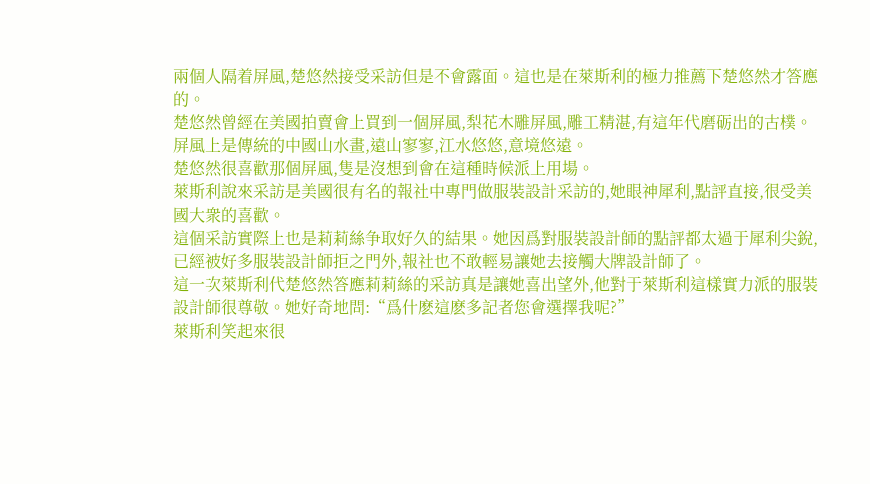兩個人隔着屏風,楚悠然接受采訪但是不會露面。這也是在萊斯利的極力推薦下楚悠然才答應的。
楚悠然曾經在美國拍賣會上買到一個屏風,梨花木雕屏風,雕工精湛,有這年代磨砺出的古樸。屏風上是傳統的中國山水畫,遠山寥寥,江水悠悠,意境悠遠。
楚悠然很喜歡那個屏風,隻是沒想到會在這種時候派上用場。
萊斯利說來采訪是美國很有名的報社中專門做服裝設計采訪的,她眼神犀利,點評直接,很受美國大衆的喜歡。
這個采訪實際上也是莉莉絲争取好久的結果。她因爲對服裝設計師的點評都太過于犀利尖銳,已經被好多服裝設計師拒之門外,報社也不敢輕易讓她去接觸大牌設計師了。
這一次萊斯利代楚悠然答應莉莉絲的采訪真是讓她喜出望外,他對于萊斯利這樣實力派的服裝設計師很尊敬。她好奇地問:“爲什麽這麽多記者您會選擇我呢?”
萊斯利笑起來很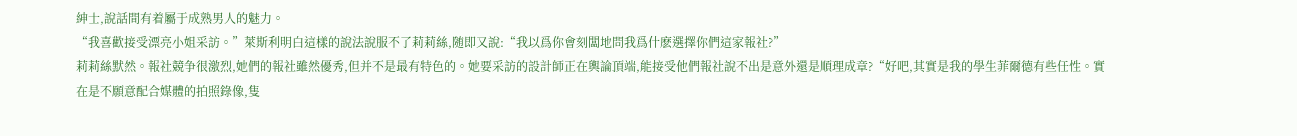紳士,說話間有着屬于成熟男人的魅力。
“我喜歡接受漂亮小姐采訪。”萊斯利明白這樣的說法說服不了莉莉絲,随即又說:“我以爲你會刻闆地問我爲什麽選擇你們這家報社?”
莉莉絲默然。報社競争很激烈,她們的報社雖然優秀,但并不是最有特色的。她要采訪的設計師正在輿論頂端,能接受他們報社說不出是意外還是順理成章?“好吧,其實是我的學生菲爾德有些任性。實在是不願意配合媒體的拍照錄像,隻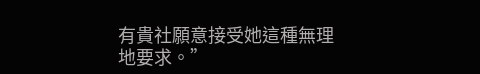有貴社願意接受她這種無理地要求。”